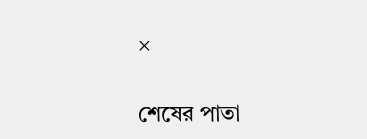×

শেষের পাতা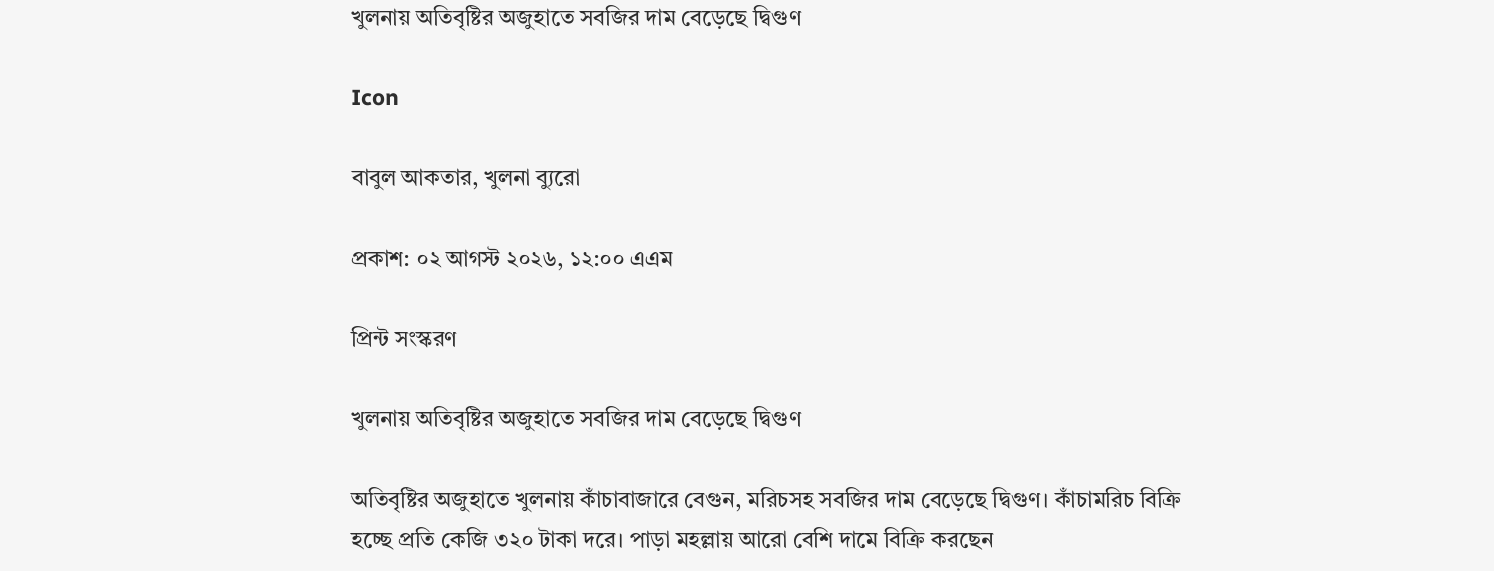খুলনায় অতিবৃষ্টির অজুহাতে সবজির দাম বেড়েছে দ্বিগুণ

Icon

বাবুল আকতার, খুলনা ব্যুরো

প্রকাশ: ০২ আগস্ট ২০২৬, ১২:০০ এএম

প্রিন্ট সংস্করণ

খুলনায় অতিবৃষ্টির অজুহাতে সবজির দাম বেড়েছে দ্বিগুণ

অতিবৃষ্টির অজুহাতে খুলনায় কাঁচাবাজারে বেগুন, মরিচসহ সবজির দাম বেড়েছে দ্বিগুণ। কাঁচামরিচ বিক্রি হচ্ছে প্রতি কেজি ৩২০ টাকা দরে। পাড়া মহল্লায় আরো বেশি দামে বিক্রি করছেন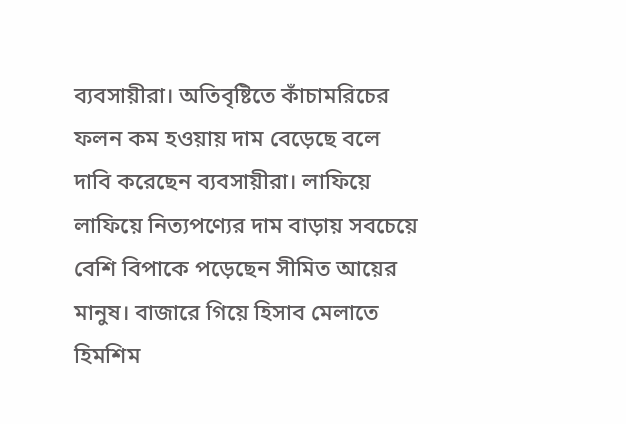ব্যবসায়ীরা। অতিবৃষ্টিতে কাঁচামরিচের ফলন কম হওয়ায় দাম বেড়েছে বলে দাবি করেছেন ব্যবসায়ীরা। লাফিয়ে লাফিয়ে নিত্যপণ্যের দাম বাড়ায় সবচেয়ে বেশি বিপাকে পড়েছেন সীমিত আয়ের মানুষ। বাজারে গিয়ে হিসাব মেলাতে হিমশিম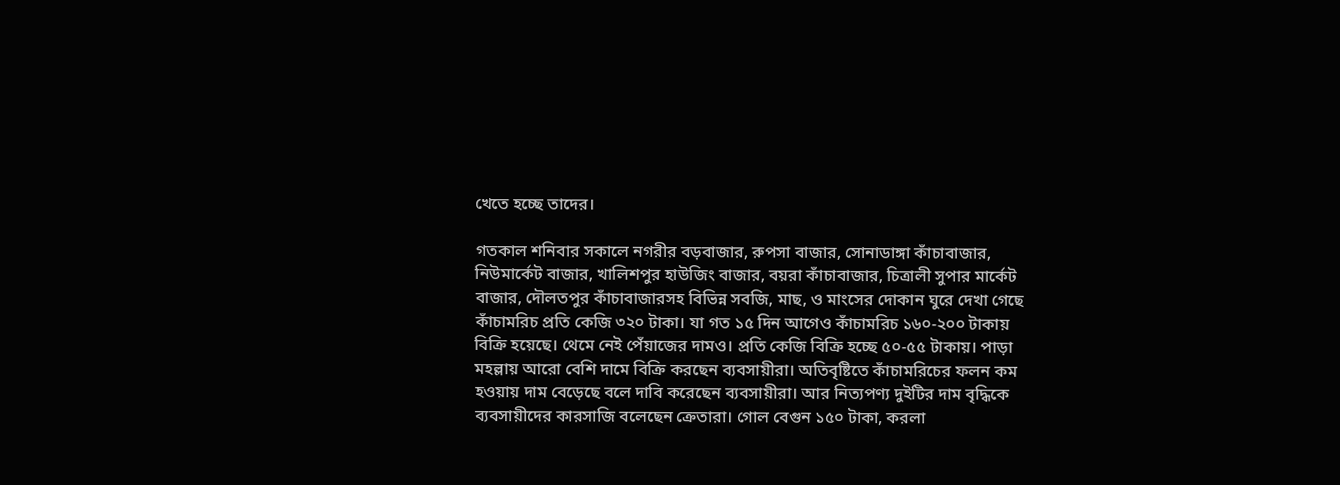খেতে হচ্ছে তাদের।

গতকাল শনিবার সকালে নগরীর বড়বাজার, রুপসা বাজার, সোনাডাঙ্গা কাঁচাবাজার, নিউমার্কেট বাজার, খালিশপুর হাউজিং বাজার, বয়রা কাঁচাবাজার, চিত্রালী সুপার মার্কেট বাজার, দৌলতপুর কাঁচাবাজারসহ বিভিন্ন সবজি, মাছ, ও মাংসের দোকান ঘুরে দেখা গেছে কাঁচামরিচ প্রতি কেজি ৩২০ টাকা। যা গত ১৫ দিন আগেও কাঁচামরিচ ১৬০-২০০ টাকায় বিক্রি হয়েছে। থেমে নেই পেঁয়াজের দামও। প্রতি কেজি বিক্রি হচ্ছে ৫০-৫৫ টাকায়। পাড়া মহল্লায় আরো বেশি দামে বিক্রি করছেন ব্যবসায়ীরা। অতিবৃষ্টিতে কাঁচামরিচের ফলন কম হওয়ায় দাম বেড়েছে বলে দাবি করেছেন ব্যবসায়ীরা। আর নিত্যপণ্য দুইটির দাম বৃদ্ধিকে ব্যবসায়ীদের কারসাজি বলেছেন ক্রেতারা। গোল বেগুন ১৫০ টাকা, করলা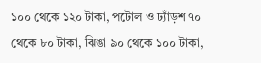১০০ থেকে ১২০ টাকা, পটোল ও ঢ্যাঁড়শ ৭০ থেকে ৮০ টাকা, ঝিঙা ৯০ থেকে ১০০ টাকা,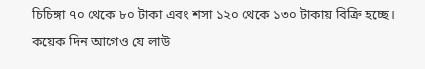চিচিঙ্গা ৭০ থেকে ৮০ টাকা এবং শসা ১২০ থেকে ১৩০ টাকায় বিক্রি হচ্ছে। কয়েক দিন আগেও যে লাউ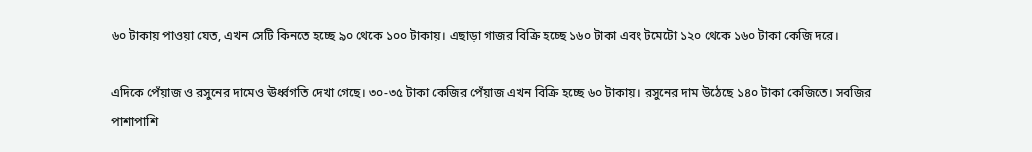৬০ টাকায় পাওয়া যেত, এখন সেটি কিনতে হচ্ছে ৯০ থেকে ১০০ টাকায়। এছাড়া গাজর বিক্রি হচ্ছে ১৬০ টাকা এবং টমেটো ১২০ থেকে ১৬০ টাকা কেজি দরে।

এদিকে পেঁয়াজ ও রসুনের দামেও ঊর্ধ্বগতি দেখা গেছে। ৩০-৩৫ টাকা কেজির পেঁয়াজ এখন বিক্রি হচ্ছে ৬০ টাকায়। রসুনের দাম উঠেছে ১৪০ টাকা কেজিতে। সবজির পাশাপাশি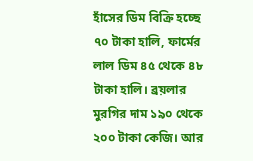হাঁসের ডিম বিক্রি হচ্ছে ৭০ টাকা হালি, ফার্মের লাল ডিম ৪৫ থেকে ৪৮ টাকা হালি। ব্রয়লার মুরগির দাম ১৯০ থেকে ২০০ টাকা কেজি। আর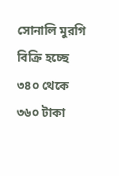সোনালি মুরগি বিক্রি হচ্ছে ৩৪০ থেকে ৩৬০ টাকা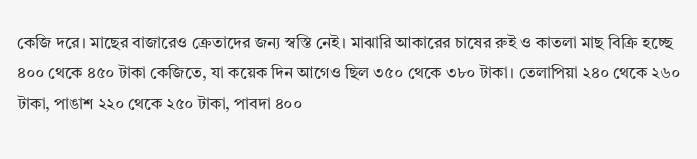কেজি দরে। মাছের বাজারেও ক্রেতাদের জন্য স্বস্তি নেই। মাঝারি আকারের চাষের রুই ও কাতলা মাছ বিক্রি হচ্ছে ৪০০ থেকে ৪৫০ টাকা কেজিতে, যা কয়েক দিন আগেও ছিল ৩৫০ থেকে ৩৮০ টাকা। তেলাপিয়া ২৪০ থেকে ২৬০ টাকা, পাঙাশ ২২০ থেকে ২৫০ টাকা, পাবদা ৪০০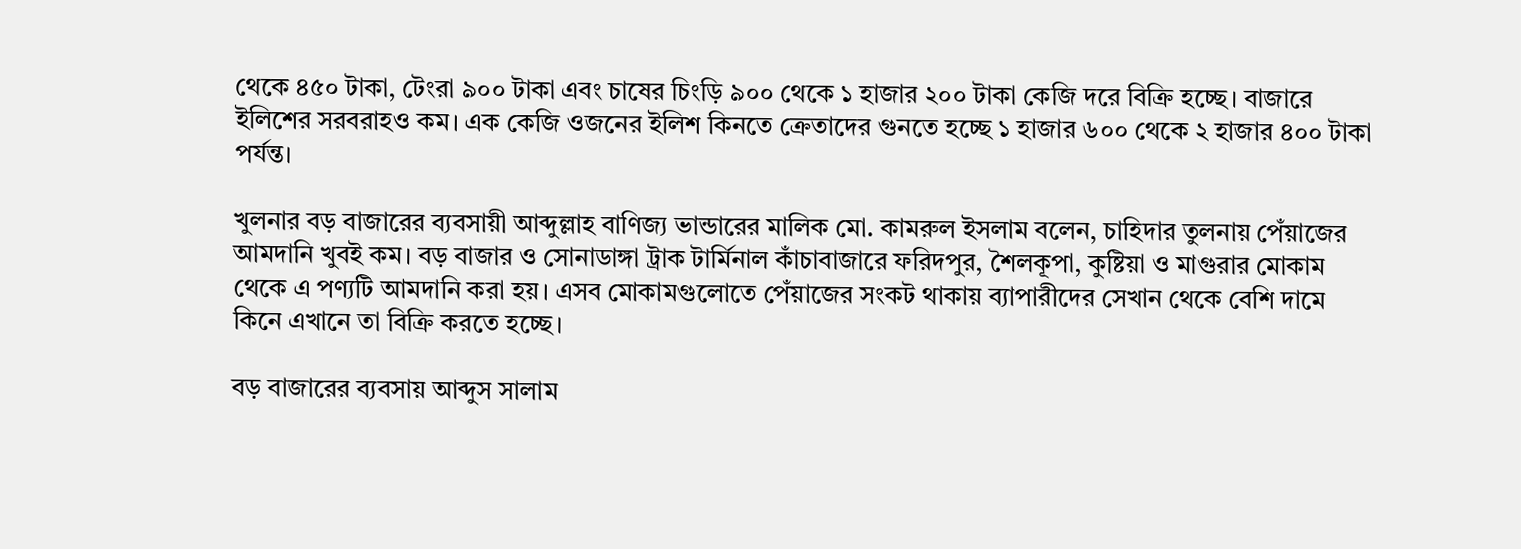থেকে ৪৫০ টাকা, টেংরা ৯০০ টাকা এবং চাষের চিংড়ি ৯০০ থেকে ১ হাজার ২০০ টাকা কেজি দরে বিক্রি হচ্ছে। বাজারে ইলিশের সরবরাহও কম। এক কেজি ওজনের ইলিশ কিনতে ক্রেতাদের গুনতে হচ্ছে ১ হাজার ৬০০ থেকে ২ হাজার ৪০০ টাকা পর্যন্ত।

খুলনার বড় বাজারের ব্যবসায়ী আব্দুল্লাহ বাণিজ্য ভান্ডারের মালিক মো. কামরুল ইসলাম বলেন, চাহিদার তুলনায় পেঁয়াজের আমদানি খুবই কম। বড় বাজার ও সোনাডাঙ্গা ট্রাক টার্মিনাল কাঁচাবাজারে ফরিদপুর, শৈলকূপা, কুষ্টিয়া ও মাগুরার মোকাম থেকে এ পণ্যটি আমদানি করা হয়। এসব মোকামগুলোতে পেঁয়াজের সংকট থাকায় ব্যাপারীদের সেখান থেকে বেশি দামে কিনে এখানে তা বিক্রি করতে হচ্ছে।

বড় বাজারের ব্যবসায় আব্দুস সালাম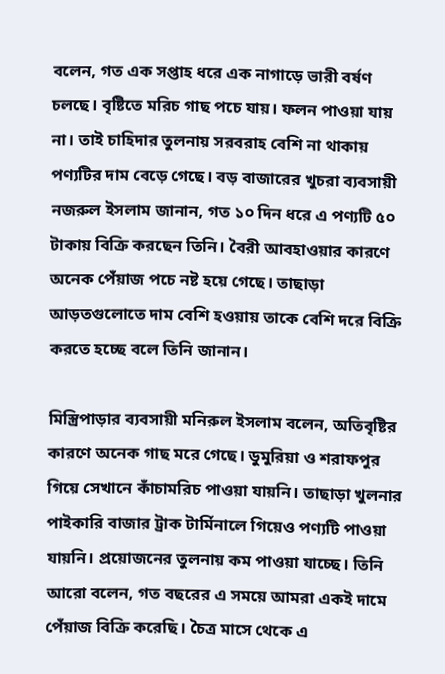বলেন, গত এক সপ্তাহ ধরে এক নাগাড়ে ভারী বর্ষণ চলছে। বৃষ্টিতে মরিচ গাছ পচে যায়। ফলন পাওয়া যায় না। তাই চাহিদার তুলনায় সরবরাহ বেশি না থাকায় পণ্যটির দাম বেড়ে গেছে। বড় বাজারের খুচরা ব্যবসায়ী নজরুল ইসলাম জানান, গত ১০ দিন ধরে এ পণ্যটি ৫০ টাকায় বিক্রি করছেন তিনি। বৈরী আবহাওয়ার কারণে অনেক পেঁয়াজ পচে নষ্ট হয়ে গেছে। তাছাড়া আড়তগুলোতে দাম বেশি হওয়ায় তাকে বেশি দরে বিক্রি করতে হচ্ছে বলে তিনি জানান।

মিস্ত্রিপাড়ার ব্যবসায়ী মনিরুল ইসলাম বলেন, অতিবৃষ্টির কারণে অনেক গাছ মরে গেছে। ডুমুরিয়া ও শরাফপুর গিয়ে সেখানে কাঁচামরিচ পাওয়া যায়নি। তাছাড়া খুলনার পাইকারি বাজার ট্রাক টার্মিনালে গিয়েও পণ্যটি পাওয়া যায়নি। প্রয়োজনের তুলনায় কম পাওয়া যাচ্ছে। তিনি আরো বলেন, গত বছরের এ সময়ে আমরা একই দামে পেঁয়াজ বিক্রি করেছি। চৈত্র মাসে থেকে এ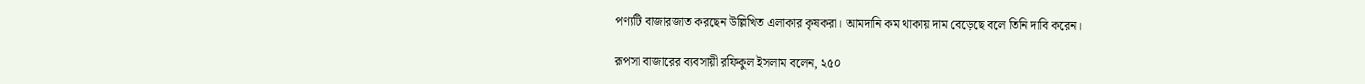পণ্যটি বাজারজাত করছেন উল্লিখিত এলাকার কৃষকরা। আমদানি কম থাকায় দাম বেড়েছে বলে তিনি দাবি করেন।

রূপসা বাজারের ব্যবসায়ী রফিকুল ইসলাম বলেন, ২৫০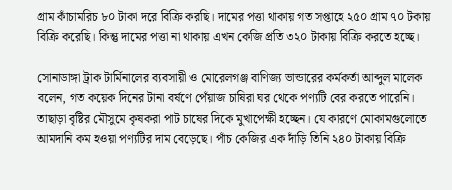গ্রাম কাঁচামরিচ ৮০ টাকা দরে বিক্রি করছি। দামের পত্তা থাকায় গত সপ্তাহে ২৫০ গ্রাম ৭০ টকায় বিক্রি করেছি। কিন্তু দামের পত্তা না থাকায় এখন কেজি প্রতি ৩২০ টাকায় বিক্রি করতে হচ্ছে।

সোনাডাঙ্গা ট্রাক টার্মিনালের ব্যবসায়ী ও মোরেলগঞ্জ বাণিজ্য ভান্ডারের কর্মকর্তা আব্দুল মালেক বলেন, গত কয়েক দিনের টানা বর্ষণে পেঁয়াজ চাষিরা ঘর থেকে পণ্যটি বের করতে পারেনি। তাছাড়া বৃষ্টির মৌসুমে কৃষকরা পাট চাষের দিকে মুখাপেক্ষী হচ্ছেন। যে কারণে মোকামগুলোতে আমদানি কম হওয়া পণ্যটির দাম বেড়েছে। পাঁচ কেজির এক দাঁড়ি তিনি ২৪০ টাকায় বিক্রি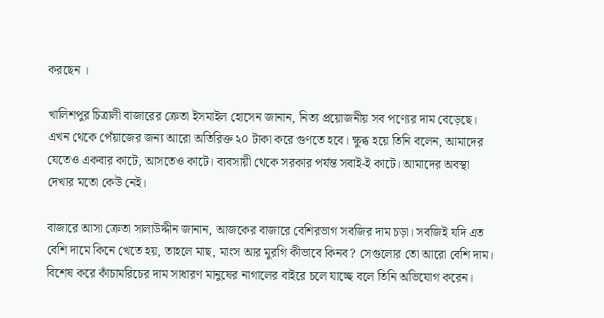করছেন ।

খালিশপুর চিত্রালী বাজারের ক্রেতা ইসমাইল হোসেন জানান, নিত্য প্রয়োজনীয় সব পণ্যের দাম বেড়েছে। এখন থেকে পেঁয়াজের জন্য আরো অতিরিক্ত ২০ টাকা করে গুণতে হবে। ক্ষুব্ধ হয়ে তিনি বলেন, আমাদের যেতেও একবার কাটে, আসতেও কাটে। ব্যবসায়ী থেকে সরকার পর্যন্ত সবাই-ই কাটে। আমাদের অবস্থা দেখার মতো কেউ নেই।

বাজারে আসা ক্রেতা সালাউদ্দীন জানান, আজকের বাজারে বেশিরভাগ সবজির দাম চড়া। সবজিই যদি এত বেশি দামে কিনে খেতে হয়, তাহলে মাছ, মাংস আর মুরগি কীভাবে কিনব? সেগুলোর তো আরো বেশি দাম। বিশেষ করে কাঁচামরিচের দাম সাধারণ মানুষের নাগালের বাইরে চলে যাচ্ছে বলে তিনি অভিযোগ করেন।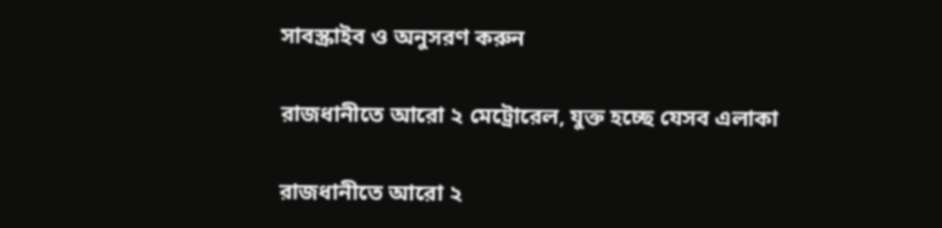সাবস্ক্রাইব ও অনুসরণ করুন

রাজধানীতে আরো ২ মেট্রোরেল, যুক্ত হচ্ছে যেসব এলাকা

রাজধানীতে আরো ২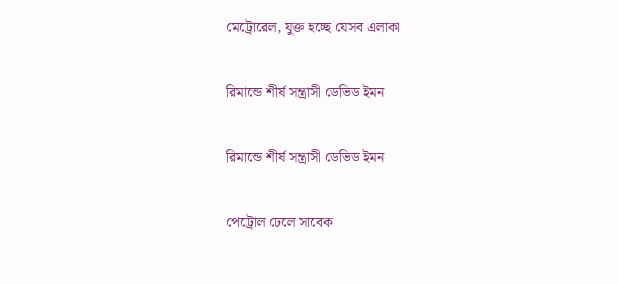মেট্রোরেল, যুক্ত হচ্ছে যেসব এলাকা

রিমান্ডে শীর্ষ সন্ত্রাসী ডেভিড ইমন

রিমান্ডে শীর্ষ সন্ত্রাসী ডেভিড ইমন

পেট্রোল ঢেলে সাবেক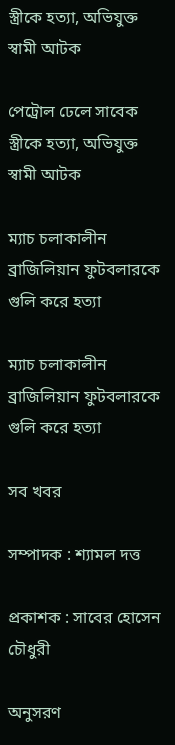স্ত্রীকে হত্যা, অভিযুক্ত স্বামী আটক

পেট্রোল ঢেলে সাবেক স্ত্রীকে হত্যা, অভিযুক্ত স্বামী আটক

ম্যাচ চলাকালীন ব্রাজিলিয়ান ফুটবলারকে গুলি করে হত্যা

ম্যাচ চলাকালীন ব্রাজিলিয়ান ফুটবলারকে গুলি করে হত্যা

সব খবর

সম্পাদক : শ্যামল দত্ত

প্রকাশক : সাবের হোসেন চৌধুরী

অনুসরণ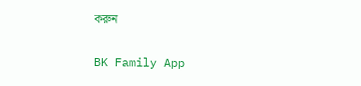করুন

BK Family App